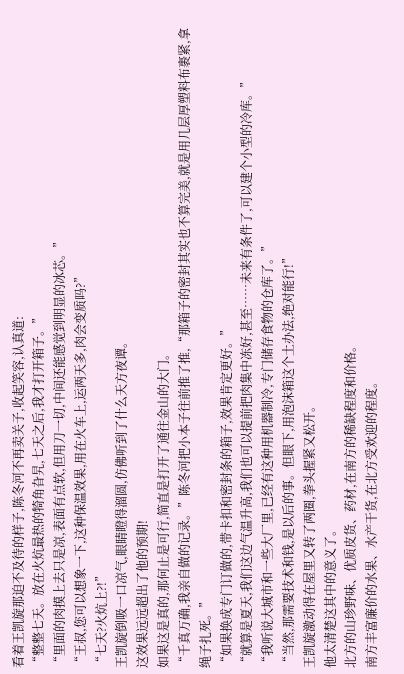看着王凯旋那迫不及待的样子,陈冬河不再卖关子,收起笑容,认真道:
“整整七天。放在火炕最热的犄角旮旯,七天之后,我才打开箱子。”
“里面的肉摸上去只是凉,表面有点软,但用刀一切,中间还能感觉到明显的冰芯。”
“王叔,您可以想象一下,这种保温效果,用在火车上,运两天多,肉会变质吗?”
“七天?火炕上?!”
王凯旋倒吸一口凉气,眼睛瞪得溜圆,仿佛听到了什么天方夜谭。
这效果远远超出了他的预期!
如果这是真的,那何止是可行,简直是打开了通往金山的大门。
“千真万确,我亲自做的记录。”陈冬河把小本子往前推了推,“那箱子的密封其实也不算完美,就是用几层厚塑料布裹紧,拿绳子扎死。”
“如果换成专门订做的,带卡扣和密封条的箱子,效果肯定更好。”
“就算是夏天,我们这边气温升高,我们也可以提前把肉集中冻好,甚至……未来有条件了,可以建个小型的冷库。”
“我听说大城市和一些大厂里,已经有这种用机器制冷,专门储存食物的仓库了。”
“当然,那需要技术和钱,是以后的事。但眼下,用泡沫箱这个土办法,绝对能行!”
王凯旋激动得在屋里又转了两圈,拳头握紧又松开。
他太清楚这其中的意义了。
北方的山珍野味、优质皮货、药材,在南方的稀缺程度和价格。
南方丰富廉价的水果、水产干货,在北方受欢迎的程度。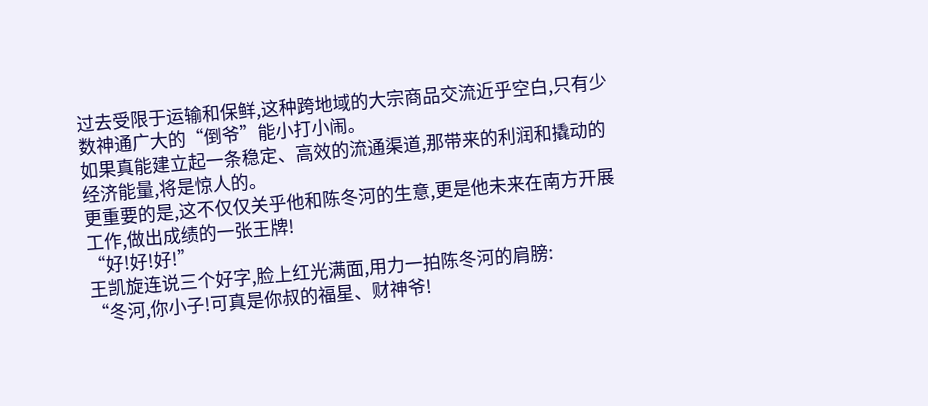过去受限于运输和保鲜,这种跨地域的大宗商品交流近乎空白,只有少数神通广大的“倒爷”能小打小闹。
如果真能建立起一条稳定、高效的流通渠道,那带来的利润和撬动的经济能量,将是惊人的。
更重要的是,这不仅仅关乎他和陈冬河的生意,更是他未来在南方开展工作,做出成绩的一张王牌!
“好!好!好!”
王凯旋连说三个好字,脸上红光满面,用力一拍陈冬河的肩膀:
“冬河,你小子!可真是你叔的福星、财神爷!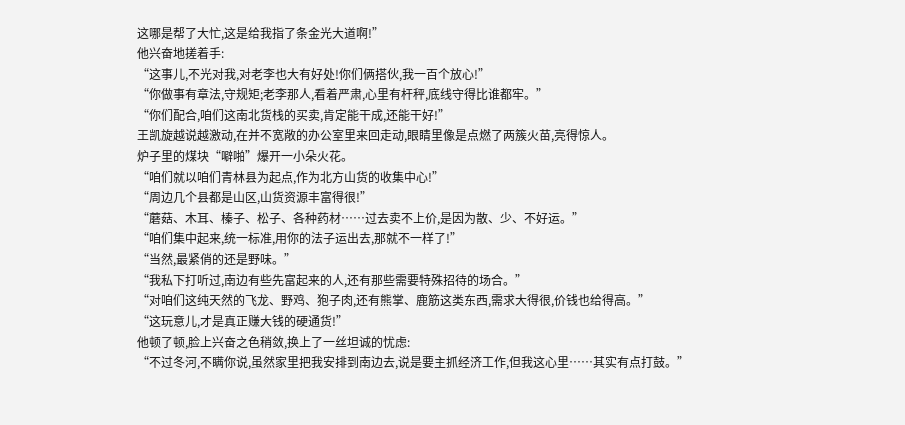这哪是帮了大忙,这是给我指了条金光大道啊!”
他兴奋地搓着手:
“这事儿,不光对我,对老李也大有好处!你们俩搭伙,我一百个放心!”
“你做事有章法,守规矩;老李那人,看着严肃,心里有杆秤,底线守得比谁都牢。”
“你们配合,咱们这南北货栈的买卖,肯定能干成,还能干好!”
王凯旋越说越激动,在并不宽敞的办公室里来回走动,眼睛里像是点燃了两簇火苗,亮得惊人。
炉子里的煤块“噼啪”爆开一小朵火花。
“咱们就以咱们青林县为起点,作为北方山货的收集中心!”
“周边几个县都是山区,山货资源丰富得很!”
“蘑菇、木耳、榛子、松子、各种药材……过去卖不上价,是因为散、少、不好运。”
“咱们集中起来,统一标准,用你的法子运出去,那就不一样了!”
“当然,最紧俏的还是野味。”
“我私下打听过,南边有些先富起来的人,还有那些需要特殊招待的场合。”
“对咱们这纯天然的飞龙、野鸡、狍子肉,还有熊掌、鹿筋这类东西,需求大得很,价钱也给得高。”
“这玩意儿,才是真正赚大钱的硬通货!”
他顿了顿,脸上兴奋之色稍敛,换上了一丝坦诚的忧虑:
“不过冬河,不瞒你说,虽然家里把我安排到南边去,说是要主抓经济工作,但我这心里……其实有点打鼓。”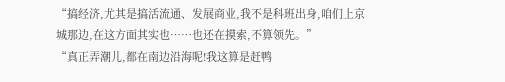“搞经济,尤其是搞活流通、发展商业,我不是科班出身,咱们上京城那边,在这方面其实也……也还在摸索,不算领先。”
“真正弄潮儿,都在南边沿海呢!我这算是赶鸭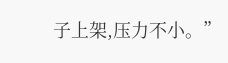子上架,压力不小。”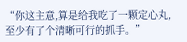“你这主意,算是给我吃了一颗定心丸,至少有了个清晰可行的抓手。”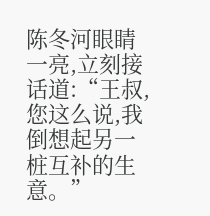陈冬河眼睛一亮,立刻接话道:“王叔,您这么说,我倒想起另一桩互补的生意。”